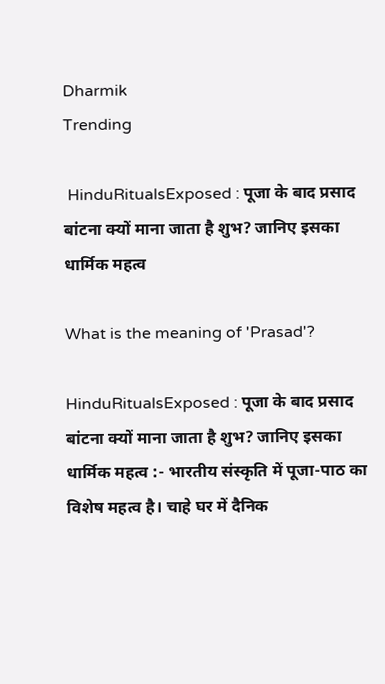Dharmik
Trending

 HinduRitualsExposed : पूजा के बाद प्रसाद बांटना क्यों माना जाता है शुभ? जानिए इसका धार्मिक महत्व

What is the meaning of 'Prasad'?

HinduRitualsExposed : पूजा के बाद प्रसाद बांटना क्यों माना जाता है शुभ? जानिए इसका धार्मिक महत्व :- भारतीय संस्कृति में पूजा-पाठ का विशेष महत्व है। चाहे घर में दैनिक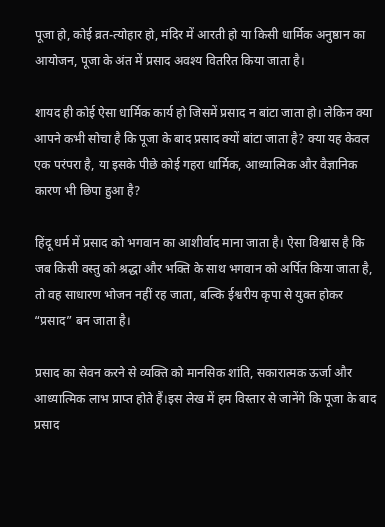पूजा हो, कोई व्रत-त्योहार हो, मंदिर में आरती हो या किसी धार्मिक अनुष्ठान का आयोजन, पूजा के अंत में प्रसाद अवश्य वितरित किया जाता है।

शायद ही कोई ऐसा धार्मिक कार्य हो जिसमें प्रसाद न बांटा जाता हो। लेकिन क्या आपने कभी सोचा है कि पूजा के बाद प्रसाद क्यों बांटा जाता है? क्या यह केवल एक परंपरा है, या इसके पीछे कोई गहरा धार्मिक, आध्यात्मिक और वैज्ञानिक कारण भी छिपा हुआ है?

हिंदू धर्म में प्रसाद को भगवान का आशीर्वाद माना जाता है। ऐसा विश्वास है कि जब किसी वस्तु को श्रद्धा और भक्ति के साथ भगवान को अर्पित किया जाता है, तो वह साधारण भोजन नहीं रह जाता, बल्कि ईश्वरीय कृपा से युक्त होकर “प्रसाद” बन जाता है।

प्रसाद का सेवन करने से व्यक्ति को मानसिक शांति, सकारात्मक ऊर्जा और आध्यात्मिक लाभ प्राप्त होते हैं।इस लेख में हम विस्तार से जानेंगे कि पूजा के बाद प्रसाद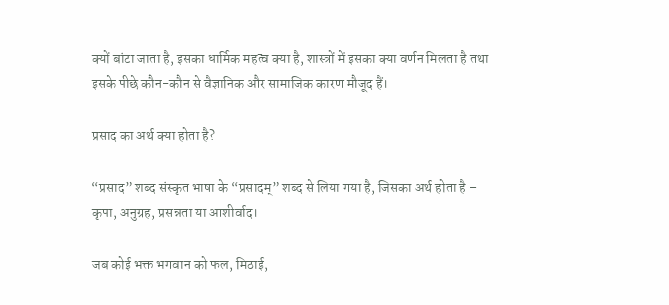क्यों बांटा जाता है, इसका धार्मिक महत्व क्या है, शास्त्रों में इसका क्या वर्णन मिलता है तथा इसके पीछे कौन-कौन से वैज्ञानिक और सामाजिक कारण मौजूद हैं।

प्रसाद का अर्थ क्या होता है?

“प्रसाद” शब्द संस्कृत भाषा के “प्रसादम्” शब्द से लिया गया है, जिसका अर्थ होता है – कृपा, अनुग्रह, प्रसन्नता या आशीर्वाद।

जब कोई भक्त भगवान को फल, मिठाई,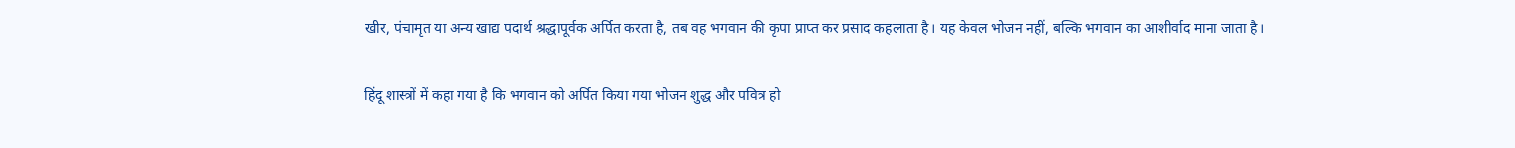खीर, पंचामृत या अन्य खाद्य पदार्थ श्रद्धापूर्वक अर्पित करता है, तब वह भगवान की कृपा प्राप्त कर प्रसाद कहलाता है। यह केवल भोजन नहीं, बल्कि भगवान का आशीर्वाद माना जाता है।

हिंदू शास्त्रों में कहा गया है कि भगवान को अर्पित किया गया भोजन शुद्ध और पवित्र हो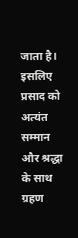जाता है। इसलिए प्रसाद को अत्यंत सम्मान और श्रद्धा के साथ ग्रहण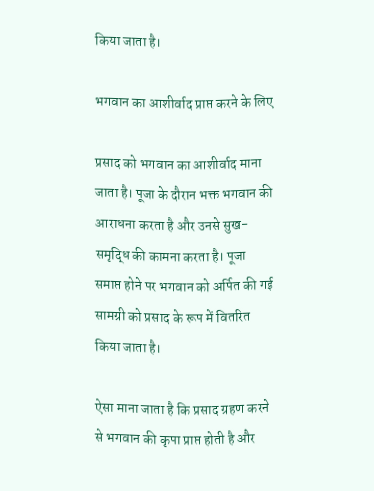किया जाता है।

भगवान का आशीर्वाद प्राप्त करने के लिए

प्रसाद को भगवान का आशीर्वाद माना जाता है। पूजा के दौरान भक्त भगवान की आराधना करता है और उनसे सुख-समृद्धि की कामना करता है। पूजा समाप्त होने पर भगवान को अर्पित की गई सामग्री को प्रसाद के रूप में वितरित किया जाता है।

ऐसा माना जाता है कि प्रसाद ग्रहण करने से भगवान की कृपा प्राप्त होती है और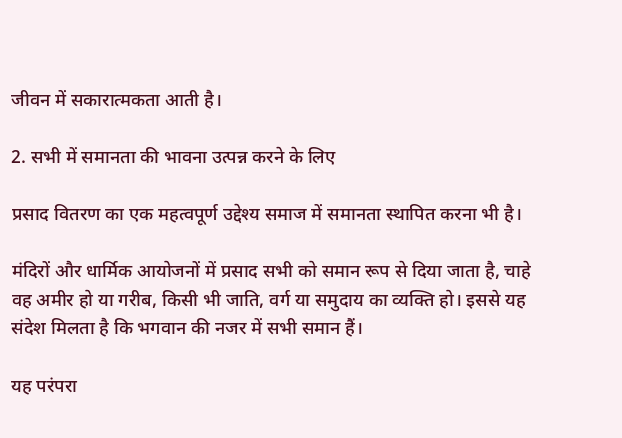जीवन में सकारात्मकता आती है।

2. सभी में समानता की भावना उत्पन्न करने के लिए

प्रसाद वितरण का एक महत्वपूर्ण उद्देश्य समाज में समानता स्थापित करना भी है।

मंदिरों और धार्मिक आयोजनों में प्रसाद सभी को समान रूप से दिया जाता है, चाहे वह अमीर हो या गरीब, किसी भी जाति, वर्ग या समुदाय का व्यक्ति हो। इससे यह संदेश मिलता है कि भगवान की नजर में सभी समान हैं।

यह परंपरा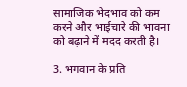सामाजिक भेदभाव को कम करने और भाईचारे की भावना को बढ़ाने में मदद करती है।

3. भगवान के प्रति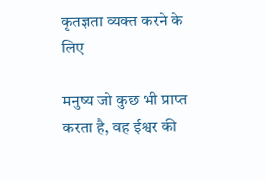कृतज्ञता व्यक्त करने के लिए

मनुष्य जो कुछ भी प्राप्त करता है, वह ईश्वर की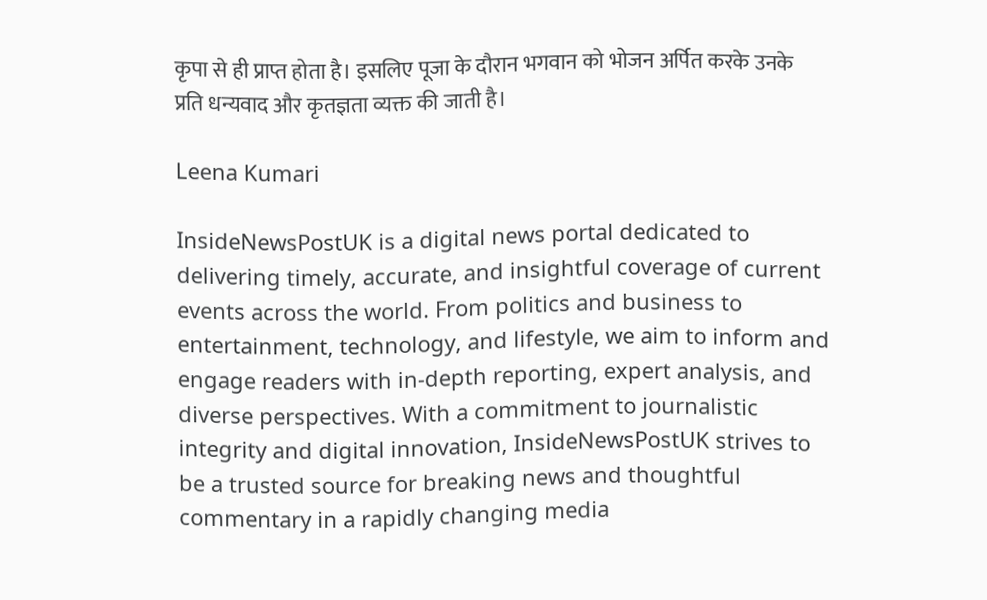कृपा से ही प्राप्त होता है। इसलिए पूजा के दौरान भगवान को भोजन अर्पित करके उनके प्रति धन्यवाद और कृतज्ञता व्यक्त की जाती है।

Leena Kumari

InsideNewsPostUK is a digital news portal dedicated to delivering timely, accurate, and insightful coverage of current events across the world. From politics and business to entertainment, technology, and lifestyle, we aim to inform and engage readers with in-depth reporting, expert analysis, and diverse perspectives. With a commitment to journalistic integrity and digital innovation, InsideNewsPostUK strives to be a trusted source for breaking news and thoughtful commentary in a rapidly changing media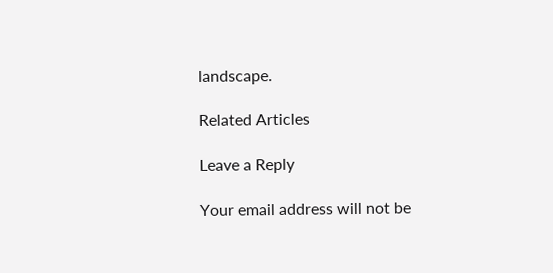landscape.

Related Articles

Leave a Reply

Your email address will not be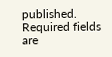published. Required fields are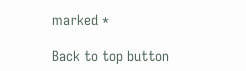marked *

Back to top button